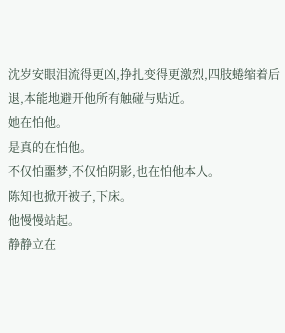沈岁安眼泪流得更凶,挣扎变得更激烈,四肢蜷缩着后退,本能地避开他所有触碰与贴近。
她在怕他。
是真的在怕他。
不仅怕噩梦,不仅怕阴影,也在怕他本人。
陈知也掀开被子,下床。
他慢慢站起。
静静立在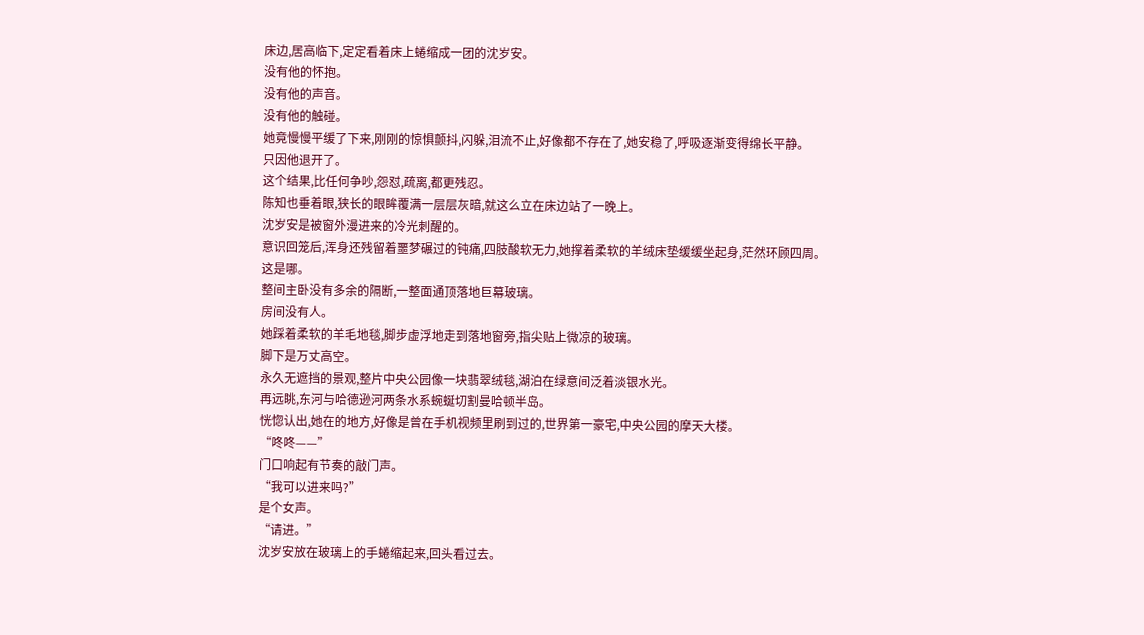床边,居高临下,定定看着床上蜷缩成一团的沈岁安。
没有他的怀抱。
没有他的声音。
没有他的触碰。
她竟慢慢平缓了下来,刚刚的惊惧颤抖,闪躲,泪流不止,好像都不存在了,她安稳了,呼吸逐渐变得绵长平静。
只因他退开了。
这个结果,比任何争吵,怨怼,疏离,都更残忍。
陈知也垂着眼,狭长的眼眸覆满一层层灰暗,就这么立在床边站了一晚上。
沈岁安是被窗外漫进来的冷光刺醒的。
意识回笼后,浑身还残留着噩梦碾过的钝痛,四肢酸软无力,她撑着柔软的羊绒床垫缓缓坐起身,茫然环顾四周。
这是哪。
整间主卧没有多余的隔断,一整面通顶落地巨幕玻璃。
房间没有人。
她踩着柔软的羊毛地毯,脚步虚浮地走到落地窗旁,指尖贴上微凉的玻璃。
脚下是万丈高空。
永久无遮挡的景观,整片中央公园像一块翡翠绒毯,湖泊在绿意间泛着淡银水光。
再远眺,东河与哈德逊河两条水系蜿蜒切割曼哈顿半岛。
恍惚认出,她在的地方,好像是曾在手机视频里刷到过的,世界第一豪宅,中央公园的摩天大楼。
“咚咚——”
门口响起有节奏的敲门声。
“我可以进来吗?”
是个女声。
“请进。”
沈岁安放在玻璃上的手蜷缩起来,回头看过去。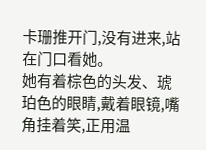卡珊推开门,没有进来,站在门口看她。
她有着棕色的头发、琥珀色的眼睛,戴着眼镜,嘴角挂着笑,正用温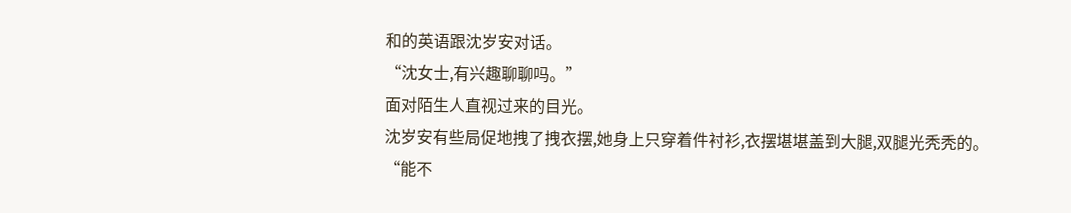和的英语跟沈岁安对话。
“沈女士,有兴趣聊聊吗。”
面对陌生人直视过来的目光。
沈岁安有些局促地拽了拽衣摆,她身上只穿着件衬衫,衣摆堪堪盖到大腿,双腿光秃秃的。
“能不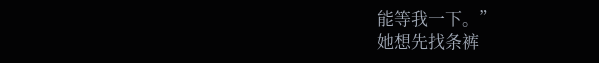能等我一下。”
她想先找条裤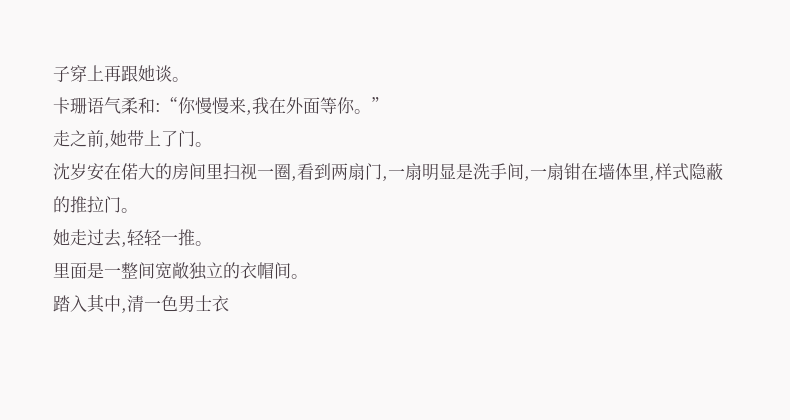子穿上再跟她谈。
卡珊语气柔和:“你慢慢来,我在外面等你。”
走之前,她带上了门。
沈岁安在偌大的房间里扫视一圈,看到两扇门,一扇明显是洗手间,一扇钳在墙体里,样式隐蔽的推拉门。
她走过去,轻轻一推。
里面是一整间宽敞独立的衣帽间。
踏入其中,清一色男士衣